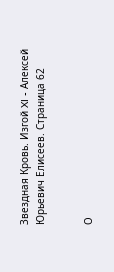Звездная Кровь. Изгой XI - Алексей Юрьевич Елисеев. Страница 62


О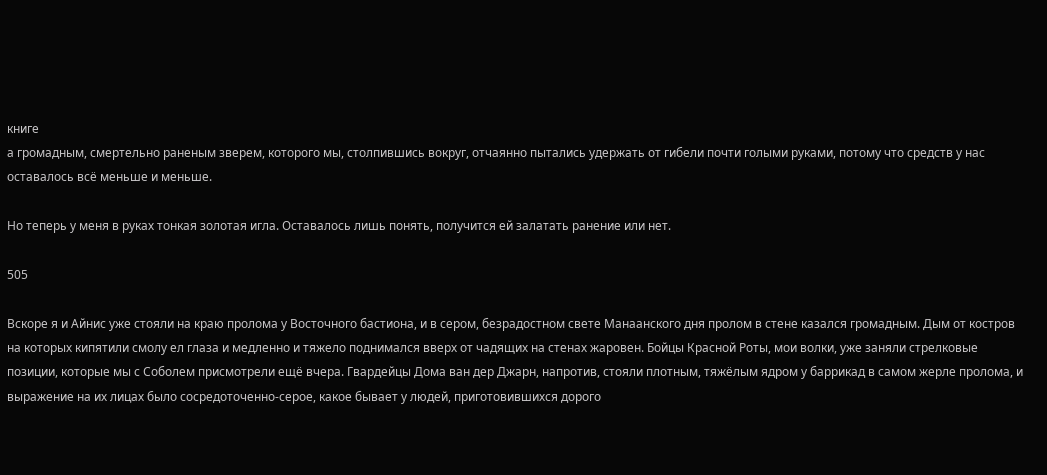книге
а громадным, смертельно раненым зверем, которого мы, столпившись вокруг, отчаянно пытались удержать от гибели почти голыми руками, потому что средств у нас оставалось всё меньше и меньше.

Но теперь у меня в руках тонкая золотая игла. Оставалось лишь понять, получится ей залатать ранение или нет.

505

Вскоре я и Айнис уже стояли на краю пролома у Восточного бастиона, и в сером, безрадостном свете Манаанского дня пролом в стене казался громадным. Дым от костров на которых кипятили смолу ел глаза и медленно и тяжело поднимался вверх от чадящих на стенах жаровен. Бойцы Красной Роты, мои волки, уже заняли стрелковые позиции, которые мы с Соболем присмотрели ещё вчера. Гвардейцы Дома ван дер Джарн, напротив, стояли плотным, тяжёлым ядром у баррикад в самом жерле пролома, и выражение на их лицах было сосредоточенно-серое, какое бывает у людей, приготовившихся дорого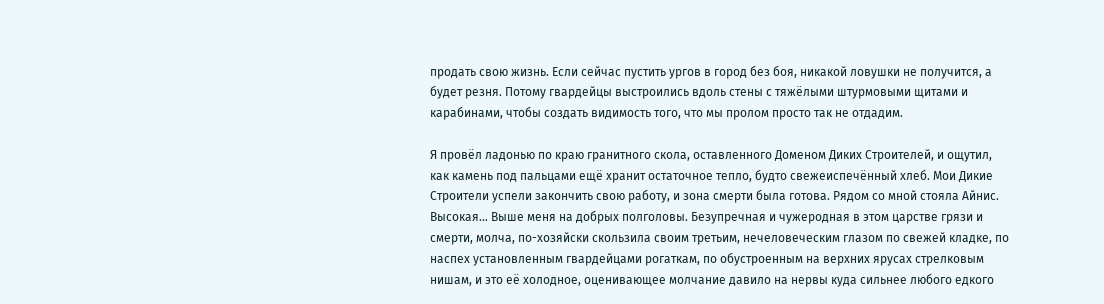продать свою жизнь. Если сейчас пустить ургов в город без боя, никакой ловушки не получится, а будет резня. Потому гвардейцы выстроились вдоль стены с тяжёлыми штурмовыми щитами и карабинами, чтобы создать видимость того, что мы пролом просто так не отдадим.

Я провёл ладонью по краю гранитного скола, оставленного Доменом Диких Строителей, и ощутил, как камень под пальцами ещё хранит остаточное тепло, будто свежеиспечённый хлеб. Мои Дикие Строители успели закончить свою работу, и зона смерти была готова. Рядом со мной стояла Айнис. Высокая… Выше меня на добрых полголовы. Безупречная и чужеродная в этом царстве грязи и смерти, молча, по-хозяйски скользила своим третьим, нечеловеческим глазом по свежей кладке, по наспех установленным гвардейцами рогаткам, по обустроенным на верхних ярусах стрелковым нишам, и это её холодное, оценивающее молчание давило на нервы куда сильнее любого едкого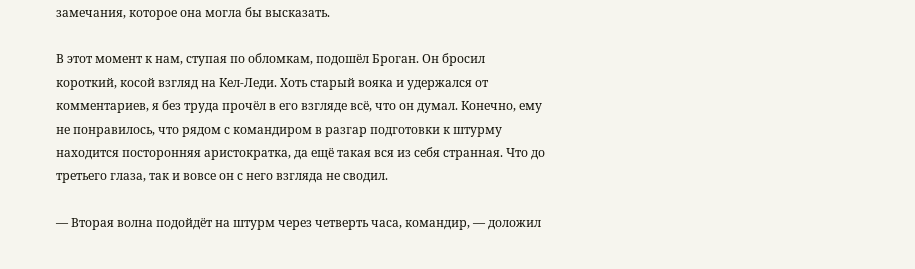замечания, которое она могла бы высказать.

В этот момент к нам, ступая по обломкам, подошёл Броган. Он бросил короткий, косой взгляд на Кел-Леди. Хоть старый вояка и удержался от комментариев, я без труда прочёл в его взгляде всё, что он думал. Конечно, ему не понравилось, что рядом с командиром в разгар подготовки к штурму находится посторонняя аристократка, да ещё такая вся из себя странная. Что до третьего глаза, так и вовсе он с него взгляда не сводил.

— Вторая волна подойдёт на штурм через четверть часа, командир, — доложил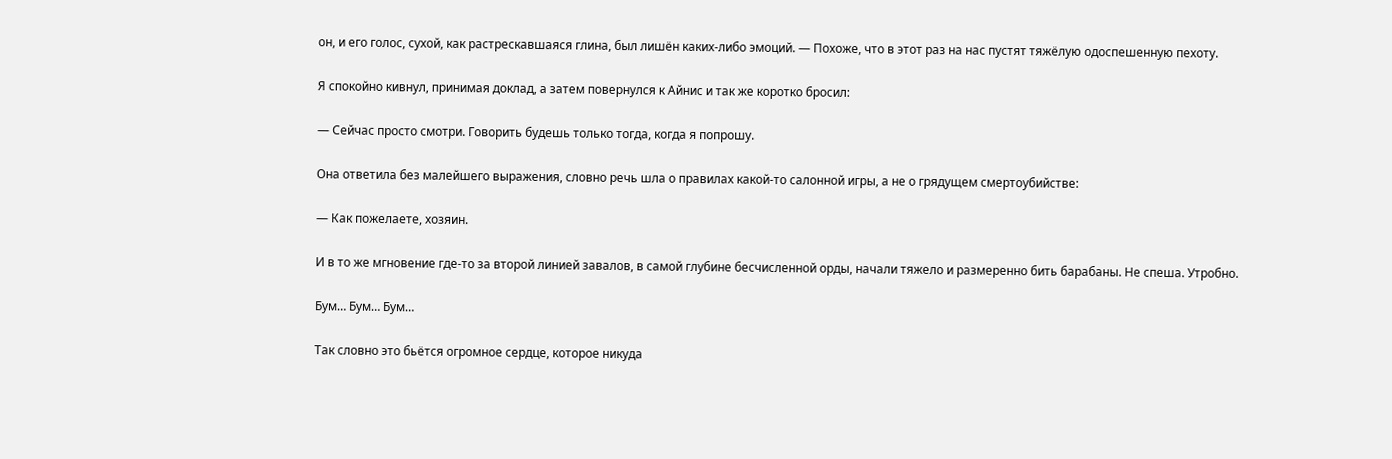он, и его голос, сухой, как растрескавшаяся глина, был лишён каких-либо эмоций. — Похоже, что в этот раз на нас пустят тяжёлую одоспешенную пехоту.

Я спокойно кивнул, принимая доклад, а затем повернулся к Айнис и так же коротко бросил:

— Сейчас просто смотри. Говорить будешь только тогда, когда я попрошу.

Она ответила без малейшего выражения, словно речь шла о правилах какой-то салонной игры, а не о грядущем смертоубийстве:

— Как пожелаете, хозяин.

И в то же мгновение где-то за второй линией завалов, в самой глубине бесчисленной орды, начали тяжело и размеренно бить барабаны. Не спеша. Утробно.

Бум… Бум… Бум…

Так словно это бьётся огромное сердце, которое никуда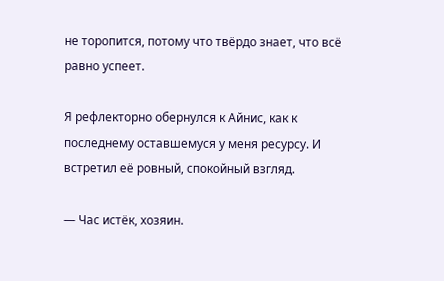не торопится, потому что твёрдо знает, что всё равно успеет.

Я рефлекторно обернулся к Айнис, как к последнему оставшемуся у меня ресурсу. И встретил её ровный, спокойный взгляд.

— Час истёк, хозяин.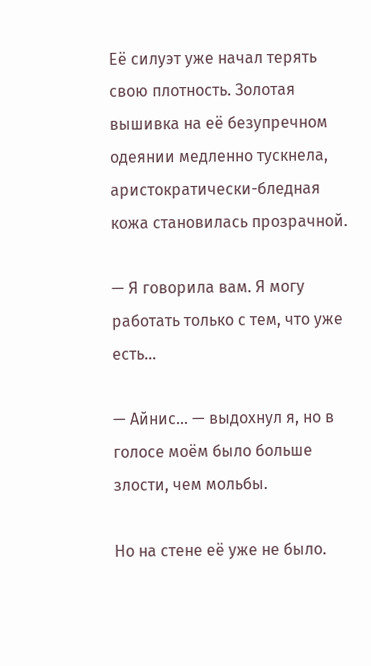Её силуэт уже начал терять свою плотность. Золотая вышивка на её безупречном одеянии медленно тускнела, аристократически-бледная кожа становилась прозрачной.

— Я говорила вам. Я могу работать только с тем, что уже есть…

— Айнис… — выдохнул я, но в голосе моём было больше злости, чем мольбы.

Но на стене её уже не было.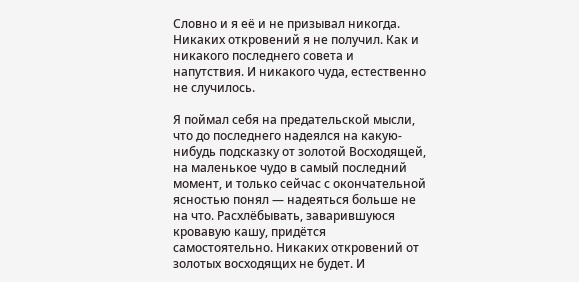Словно и я её и не призывал никогда. Никаких откровений я не получил. Как и никакого последнего совета и напутствия. И никакого чуда, естественно не случилось.

Я поймал себя на предательской мысли, что до последнего надеялся на какую-нибудь подсказку от золотой Восходящей, на маленькое чудо в самый последний момент, и только сейчас с окончательной ясностью понял — надеяться больше не на что. Расхлёбывать, заварившуюся кровавую кашу, придётся самостоятельно. Никаких откровений от золотых восходящих не будет. И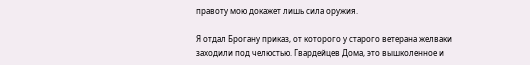правоту мою докажет лишь сила оружия.

Я отдал Брогану приказ, от которого у старого ветерана желваки заходили под челюстью. Гвардейцев Дома, это вышколенное и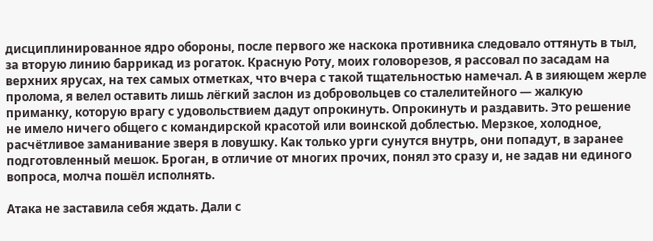дисциплинированное ядро обороны, после первого же наскока противника следовало оттянуть в тыл, за вторую линию баррикад из рогаток. Красную Роту, моих головорезов, я рассовал по засадам на верхних ярусах, на тех самых отметках, что вчера с такой тщательностью намечал. А в зияющем жерле пролома, я велел оставить лишь лёгкий заслон из добровольцев со сталелитейного — жалкую приманку, которую врагу с удовольствием дадут опрокинуть. Опрокинуть и раздавить. Это решение не имело ничего общего с командирской красотой или воинской доблестью. Мерзкое, холодное, расчётливое заманивание зверя в ловушку. Как только урги сунутся внутрь, они попадут, в заранее подготовленный мешок. Броган, в отличие от многих прочих, понял это сразу и, не задав ни единого вопроса, молча пошёл исполнять.

Атака не заставила себя ждать. Дали с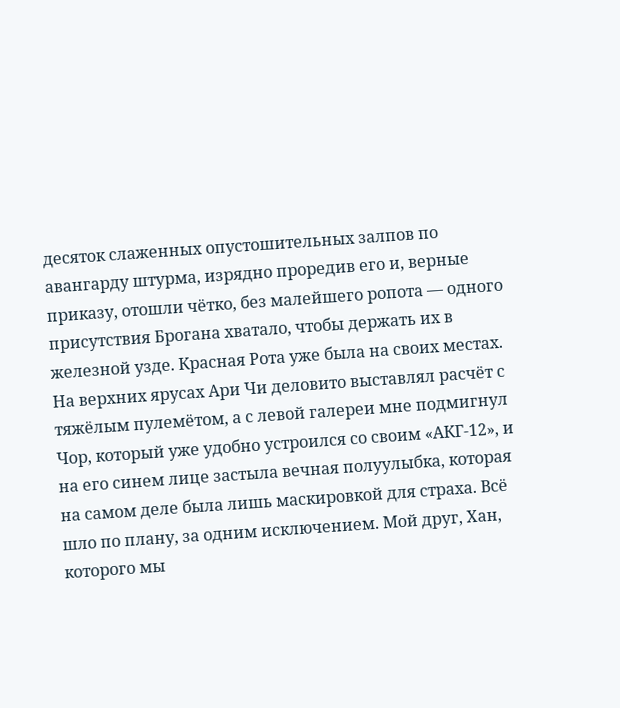десяток слаженных опустошительных залпов по авангарду штурма, изрядно проредив его и, верные приказу, отошли чётко, без малейшего ропота — одного присутствия Брогана хватало, чтобы держать их в железной узде. Красная Рота уже была на своих местах. На верхних ярусах Ари Чи деловито выставлял расчёт с тяжёлым пулемётом, а с левой галереи мне подмигнул Чор, который уже удобно устроился со своим «АКГ-12», и на его синем лице застыла вечная полуулыбка, которая на самом деле была лишь маскировкой для страха. Всё шло по плану, за одним исключением. Мой друг, Хан, которого мы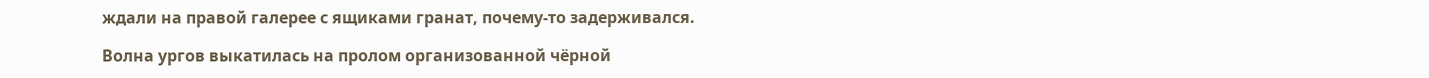ждали на правой галерее с ящиками гранат, почему-то задерживался.

Волна ургов выкатилась на пролом организованной чёрной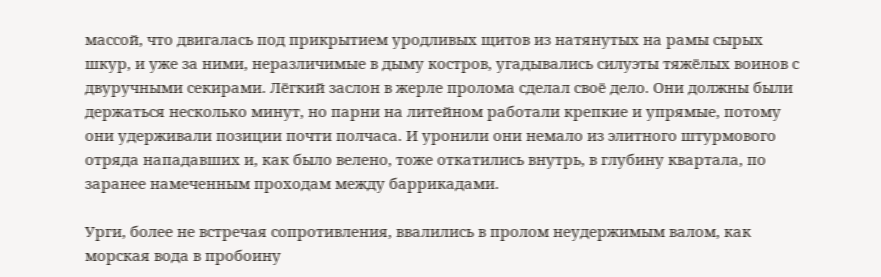массой, что двигалась под прикрытием уродливых щитов из натянутых на рамы сырых шкур, и уже за ними, неразличимые в дыму костров, угадывались силуэты тяжёлых воинов с двуручными секирами. Лёгкий заслон в жерле пролома сделал своё дело. Они должны были держаться несколько минут, но парни на литейном работали крепкие и упрямые, потому они удерживали позиции почти полчаса. И уронили они немало из элитного штурмового отряда нападавших и, как было велено, тоже откатились внутрь, в глубину квартала, по заранее намеченным проходам между баррикадами.

Урги, более не встречая сопротивления, ввалились в пролом неудержимым валом, как морская вода в пробоину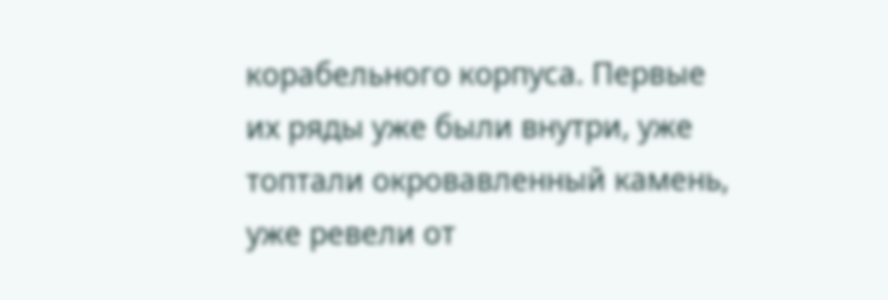корабельного корпуса. Первые их ряды уже были внутри, уже топтали окровавленный камень, уже ревели от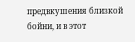предвкушения близкой бойни, и в этот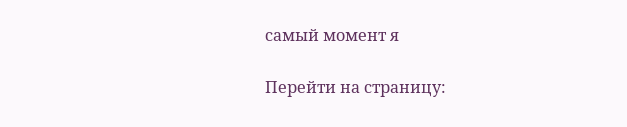самый момент я

Перейти на страницу: